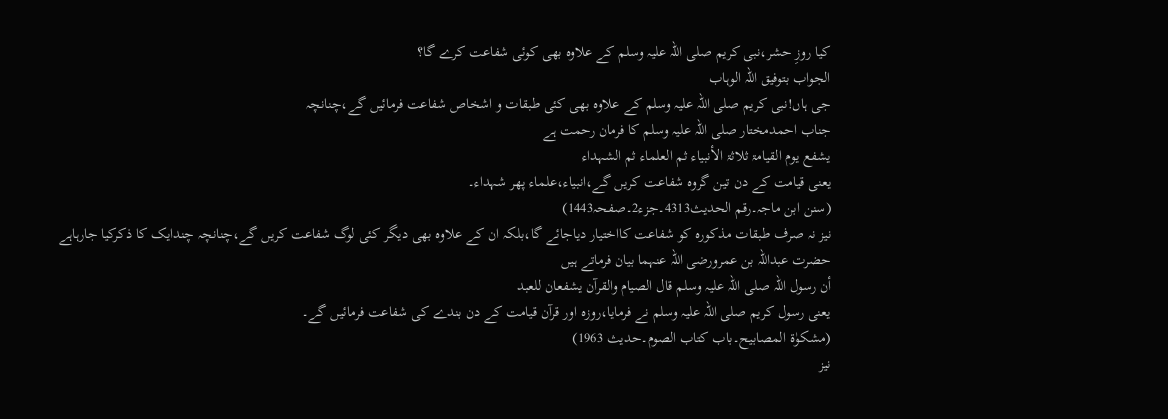کیا روزِ حشر،نبی کریم صلی اللہ علیہ وسلم کے علاوہ بھی کوئی شفاعت کرے گا؟
الجواب بتوفیق اللہ الوہاب
جی ہاں!نبی کریم صلی اللہ علیہ وسلم کے علاوہ بھی کئی طبقات و اشخاص شفاعت فرمائیں گے،چنانچہ
جناب احمدمختار صلی اللہ علیہ وسلم کا فرمان رحمت ہے
یشفع یوم القیامۃ ثلاثۃ الأنبیاء ثم العلماء ثم الشہداء
یعنی قیامت کے دن تین گروہ شفاعت کریں گے،انبیاء،علماء پھر شہداء۔
(سنن ابن ماجہ۔رقم الحدیث4313۔جزء2۔صفحہ1443)
نیز نہ صرف طبقات مذکورہ کو شفاعت کااختیار دیاجائے گا،بلکہ ان کے علاوہ بھی دیگر کئی لوگ شفاعت کریں گے،چنانچہ چندایک کا ذکرکیا جارہاہے
حضرت عبداللہ بن عمرورضی اللہ عنہما بیان فرماتے ہیں
أن رسول اللہ صلی اللہ علیہ وسلم قال الصیام والقرآن یشفعان للعبد
یعنی رسول کریم صلی اللہ علیہ وسلم نے فرمایا،روزہ اور قرآن قیامت کے دن بندے کی شفاعت فرمائیں گے۔
(مشکوٰۃ المصابیح۔باب کتاب الصوم۔حدیث 1963)
نیز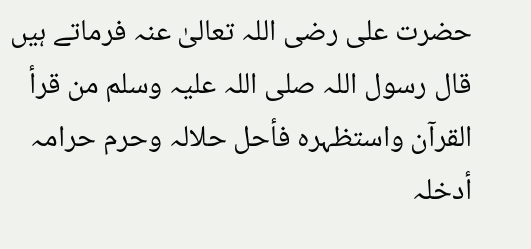حضرت علی رضی اللہ تعالیٰ عنہ فرماتے ہیں
قال رسول اللہ صلی اللہ علیہ وسلم من قرأ القرآن واستظہرہ فأحل حلالہ وحرم حرامہ أدخلہ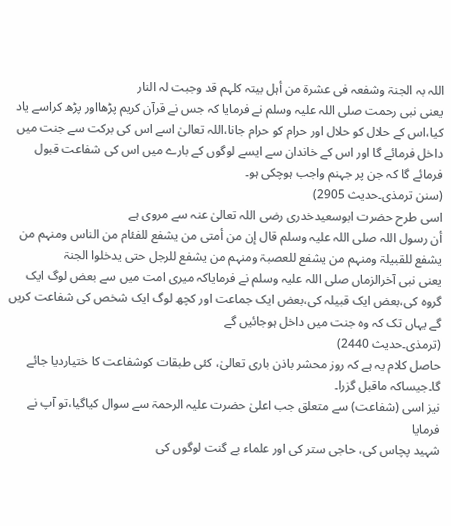اللہ بہ الجنۃ وشفعہ فی عشرۃ من أہل بیتہ کلہم قد وجبت لہ النار
یعنی نبی رحمت صلی اللہ علیہ وسلم نے فرمایا کہ جس نے قرآن کریم پڑھااور پڑھ کراسے یاد کیا،اس کے حلال کو حلال اور حرام کو حرام جانا،اللہ تعالیٰ اسے اس کی برکت سے جنت میں داخل فرمائے گا اور اس کے خاندان سے ایسے لوگوں کے بارے میں اس کی شفاعت قبول فرمائے گا کہ جن پر جہنم واجب ہوچکی ہو۔
(سنن ترمذی۔حدیث 2905)
اسی طرح حضرت ابوسعیدخدری رضی اللہ تعالیٰ عنہ سے مروی ہے
أن رسول اللہ صلی اللہ علیہ وسلم قال إن من أمتی من یشفع للفئام من الناس ومنہم من یشفع للقبیلۃ ومنہم من یشفع للعصبۃ ومنہم من یشفع للرجل حتی یدخلوا الجنۃ
یعنی نبی آخرالزماں صلی اللہ علیہ وسلم نے فرمایاکہ میری امت میں سے بعض لوگ ایک گروہ کی،بعض ایک قبیلہ کی،بعض ایک جماعت اور کچھ لوگ ایک شخص کی شفاعت کریں گے یہاں تک کہ وہ جنت میں داخل ہوجائیں گے
(ترمذی۔حدیث 2440)
حاصل کلام یہ ہے کہ روز محشر باذن باری تعالیٰ، کئی طبقات کوشفاعت کا ختیاردیا جائے گا۔جیساکہ ماقبل گزرا۔
نیز اسی (شفاعت) سے متعلق جب اعلیٰ حضرت علیہ الرحمۃ سے سوال کیاگیا،تو آپ نے فرمایا
شہید پچاس کی، حاجی ستر کی اور علماء بے گنت لوگوں کی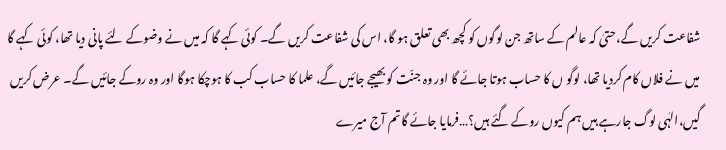شفاعت کریں گے،حتیٰ کہ عالم کے ساتھ جن لوگوں کو کچھ بھی تعلق ہو گا، اس کی شفاعت کریں گے۔ کوئی کہے گا کہ میں نے وضوکے لئے پانی دیا تھا، کوئی کہے گا میں نے فلاں کام کردیا تھا، لوگو ں کا حساب ہوتا جائے گا اور وہ جنّت کو بھیجے جائیں گے، علما کا حساب کب کا ہوچکا ہوگا اور وہ روکے جائیں گے۔ عرض کریں گیں،الہٰی لوگ جارہے ہیں ہم کیوں روکے گئے ہیں؟…فرمایا جائے گاتم آج میرے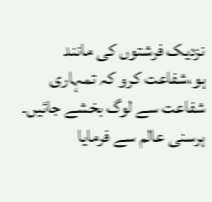نزدیک فرشتوں کی مانند ہو،شفاعت کرو کہ تمہاری شفاعت سے لوگ بخشے جائیں۔ ہرسنی عالم سے فرمایا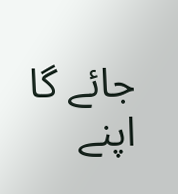جائے گا اپنے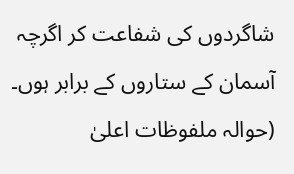شاگردوں کی شفاعت کر اگرچہ آسمان کے ستاروں کے برابر ہوں۔
(حوالہ ملفوظات اعلیٰ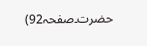حضرت۔صفحہ92)